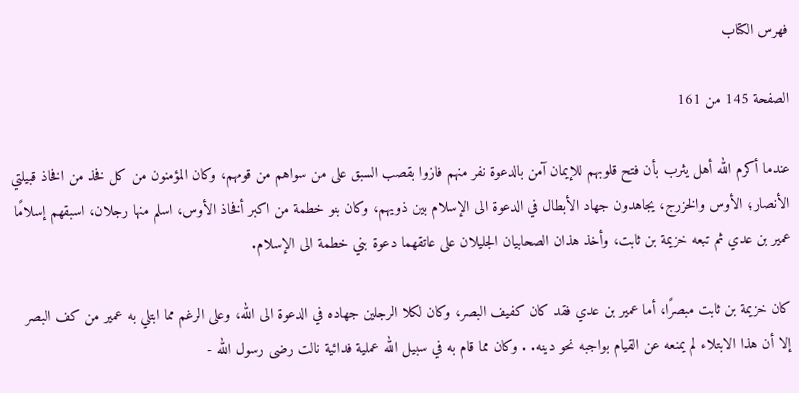فهرس الكتاب

الصفحة 145 من 161

عندما أكرم الله أهل يثرب بأن فتح قلوبهم للإيمان آمن بالدعوة نفر منهم فازوا بقصب السبق على من سواهم من قومهم، وكان المؤمنون من كل فخذ من افخاذ قبيلتي الأنصار؛ الأوس والخزرج، يجاهدون جهاد الأبطال في الدعوة الى الإسلام بين ذويهم، وكان بنو خطمة من اكبر أفخاذ الأوس، اسلم منها رجلان، اسبقهم إسلامًا عمير بن عدي ثم تبعه خزيمة بن ثابت، وأخذ هذان الصحابيان الجليلان على عاتقهما دعوة بني خطمة الى الإسلام.

كان خزيمة بن ثابت مبصرًا، أما عمير بن عدي فقد كان كفيف البصر، وكان لكلا الرجلين جهاده في الدعوة الى الله، وعلى الرغم مما ابتلي به عمير من كف البصر إلا أن هذا الابتلاء لم يمنعه عن القيام بواجبه نحو دينه. . وكان مما قام به في سبيل الله عملية فدائية نالت رضى رسول الله -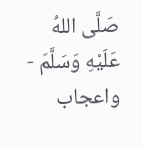صَلَّى اللهُ عَلَيْهِ وَسَلَّمَ - واعجاب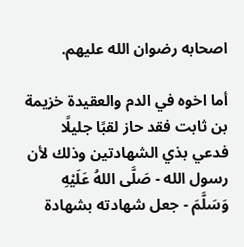اصحابه رضوان الله عليهم.

أما اخوه في الدم والعقيدة خزيمة بن ثابت فقد حاز لقبًا جليلًا فدعي بذي الشهادتين وذلك لأن رسول الله - صَلَّى اللهُ عَلَيْهِ وَسَلَّمَ - جعل شهادته بشهادة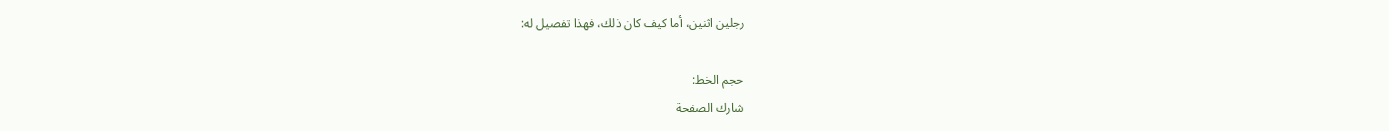رجلين اثنين، أما كيف كان ذلك، فهذا تفصيل له:

حجم الخط:
شارك الصفحة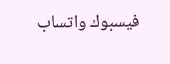فيسبوك واتساب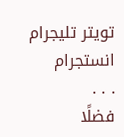تويتر تليجرام انستجرام
. . .
فضلًا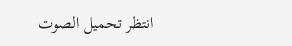انتظر تحميل الصوت